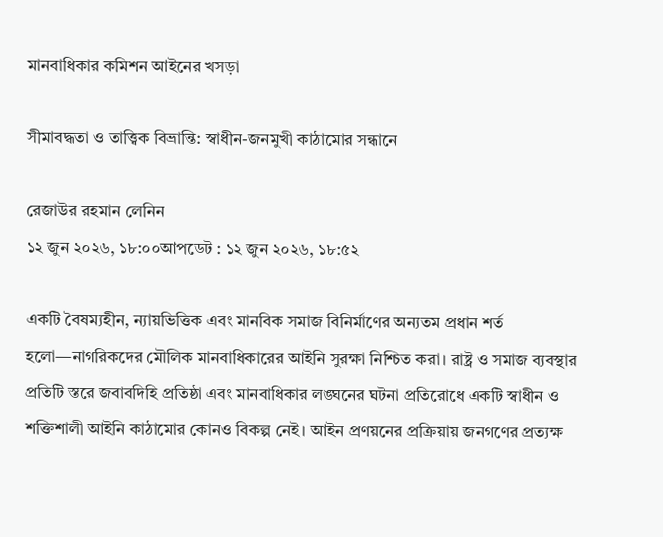মানবাধিকার কমিশন আইনের খসড়া

সীমাবদ্ধতা ও তাত্ত্বিক বিভ্রান্তি: স্বাধীন-জনমুখী কাঠামোর সন্ধানে

রেজাউর রহমান লেনিন
১২ জুন ২০২৬, ১৮:০০আপডেট : ১২ জুন ২০২৬, ১৮:৫২

একটি বৈষম্যহীন, ন্যায়ভিত্তিক এবং মানবিক সমাজ বিনির্মাণের অন্যতম প্রধান শর্ত হলো—নাগরিকদের মৌলিক মানবাধিকারের আইনি সুরক্ষা নিশ্চিত করা। রাষ্ট্র ও সমাজ ব্যবস্থার প্রতিটি স্তরে জবাবদিহি প্রতিষ্ঠা এবং মানবাধিকার লঙ্ঘনের ঘটনা প্রতিরোধে একটি স্বাধীন ও শক্তিশালী আইনি কাঠামোর কোনও বিকল্প নেই। আইন প্রণয়নের প্রক্রিয়ায় জনগণের প্রত্যক্ষ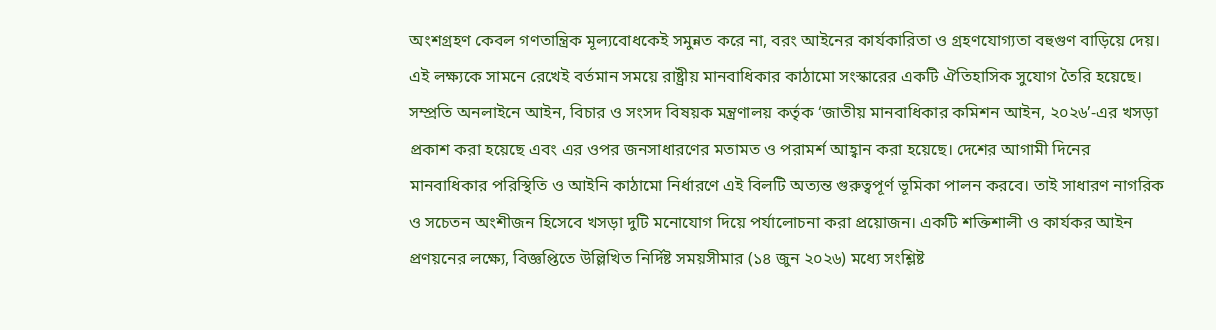অংশগ্রহণ কেবল গণতান্ত্রিক মূল্যবোধকেই সমুন্নত করে না, বরং আইনের কার্যকারিতা ও গ্রহণযোগ্যতা বহুগুণ বাড়িয়ে দেয়। এই লক্ষ্যকে সামনে রেখেই বর্তমান সময়ে রাষ্ট্রীয় মানবাধিকার কাঠামো সংস্কারের একটি ঐতিহাসিক সুযোগ তৈরি হয়েছে। সম্প্রতি অনলাইনে আইন, বিচার ও সংসদ বিষয়ক মন্ত্রণালয় কর্তৃক ‘জাতীয় মানবাধিকার কমিশন আইন, ২০২৬’-এর খসড়া প্রকাশ করা হয়েছে এবং এর ওপর জনসাধারণের মতামত ও পরামর্শ আহ্বান করা হয়েছে। দেশের আগামী দিনের মানবাধিকার পরিস্থিতি ও আইনি কাঠামো নির্ধারণে এই বিলটি অত্যন্ত গুরুত্বপূর্ণ ভূমিকা পালন করবে। তাই সাধারণ নাগরিক ও সচেতন অংশীজন হিসেবে খসড়া দুটি মনোযোগ দিয়ে পর্যালোচনা করা প্রয়োজন। একটি শক্তিশালী ও কার্যকর আইন প্রণয়নের লক্ষ্যে, বিজ্ঞপ্তিতে উল্লিখিত নির্দিষ্ট সময়সীমার (১৪ জুন ২০২৬) মধ্যে সংশ্লিষ্ট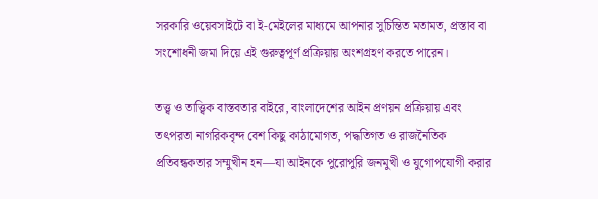সরকারি ওয়েবসাইটে বা ই-মেইলের মাধ্যমে আপনার সুচিন্তিত মতামত, প্রস্তাব বা সংশোধনী জমা দিয়ে এই গুরুত্বপূর্ণ প্রক্রিয়ায় অংশগ্রহণ করতে পারেন।

তত্ত্ব ও তাত্ত্বিক বাস্তবতার বাইরে, বাংলাদেশের আইন প্রণয়ন প্রক্রিয়ায় এবং তৎপরতা নাগরিকবৃন্দ বেশ কিছু কাঠামোগত, পদ্ধতিগত ও রাজনৈতিক প্রতিবন্ধকতার সম্মুখীন হন—যা আইনকে পুরোপুরি জনমুখী ও যুগোপযোগী করার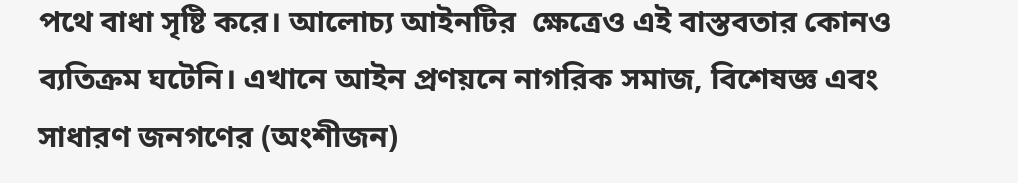পথে বাধা সৃষ্টি করে। আলোচ্য আইনটির  ক্ষেত্রেও এই বাস্তবতার কোনও ব্যতিক্রম ঘটেনি। এখানে আইন প্রণয়নে নাগরিক সমাজ, বিশেষজ্ঞ এবং সাধারণ জনগণের (অংশীজন)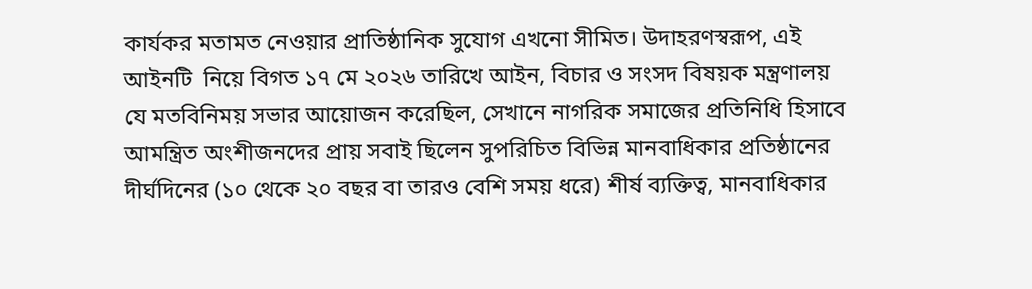কার্যকর মতামত নেওয়ার প্রাতিষ্ঠানিক সুযোগ এখনো সীমিত। উদাহরণস্বরূপ, এই আইনটি  নিয়ে বিগত ১৭ মে ২০২৬ তারিখে আইন, বিচার ও সংসদ বিষয়ক মন্ত্রণালয় যে মতবিনিময় সভার আয়োজন করেছিল, সেখানে নাগরিক সমাজের প্রতিনিধি হিসাবে আমন্ত্রিত অংশীজনদের প্রায় সবাই ছিলেন সুপরিচিত বিভিন্ন মানবাধিকার প্রতিষ্ঠানের দীর্ঘদিনের (১০ থেকে ২০ বছর বা তারও বেশি সময় ধরে) শীর্ষ ব্যক্তিত্ব, মানবাধিকার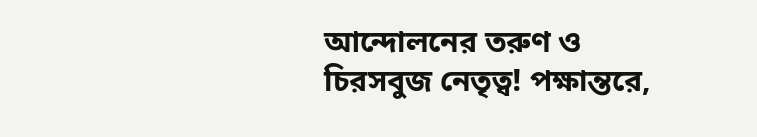আন্দোলনের তরুণ ও চিরসবুজ নেতৃত্ব! পক্ষান্তরে,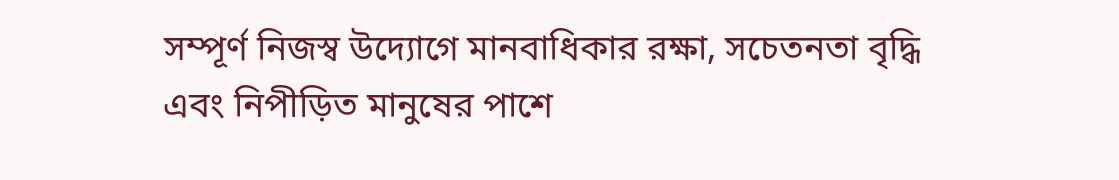সম্পূর্ণ নিজস্ব উদ্যোগে মানবাধিকার রক্ষা, সচেতনতা বৃদ্ধি এবং নিপীড়িত মানুষের পাশে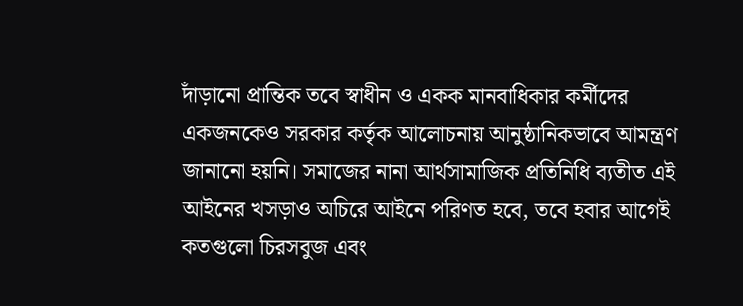দাঁড়ানো প্রান্তিক তবে স্বাধীন ও একক মানবাধিকার কর্মীদের একজনকেও সরকার কর্তৃক আলোচনায় আনুষ্ঠানিকভাবে আমন্ত্রণ জানানো হয়নি। সমাজের নানা আর্থসামাজিক প্রতিনিধি ব্যতীত এই আইনের খসড়াও অচিরে আইনে পরিণত হবে, তবে হবার আগেই কতগুলো চিরসবুজ এবং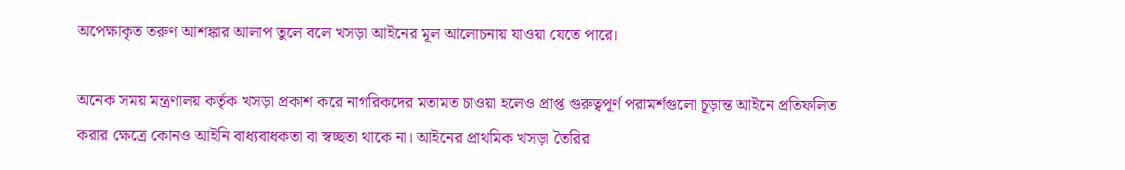অপেক্ষাকৃত তরুণ আশঙ্কার আলাপ তুলে বলে খসড়া আইনের মূল আলোচনায় যাওয়া যেতে পারে।

অনেক সময় মন্ত্রণালয় কর্তৃক খসড়া প্রকাশ করে নাগরিকদের মতামত চাওয়া হলেও প্রাপ্ত গুরুত্বপূর্ণ পরামর্শগুলো চূড়ান্ত আইনে প্রতিফলিত করার ক্ষেত্রে কোনও আইনি বাধ্যবাধকতা বা স্বচ্ছতা থাকে না। আইনের প্রাথমিক খসড়া তৈরির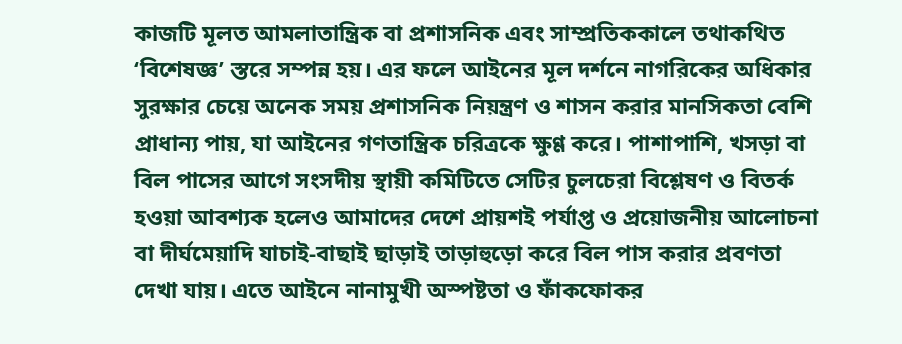কাজটি মূলত আমলাতান্ত্রিক বা প্রশাসনিক এবং সাম্প্রতিককালে তথাকথিত ‘বিশেষজ্ঞ’ স্তরে সম্পন্ন হয়। এর ফলে আইনের মূল দর্শনে নাগরিকের অধিকার সুরক্ষার চেয়ে অনেক সময় প্রশাসনিক নিয়ন্ত্রণ ও শাসন করার মানসিকতা বেশি প্রাধান্য পায়, যা আইনের গণতান্ত্রিক চরিত্রকে ক্ষুণ্ণ করে। পাশাপাশি, খসড়া বা বিল পাসের আগে সংসদীয় স্থায়ী কমিটিতে সেটির চুলচেরা বিশ্লেষণ ও বিতর্ক হওয়া আবশ্যক হলেও আমাদের দেশে প্রায়শই পর্যাপ্ত ও প্রয়োজনীয় আলোচনা বা দীর্ঘমেয়াদি যাচাই-বাছাই ছাড়াই তাড়াহুড়ো করে বিল পাস করার প্রবণতা দেখা যায়। এতে আইনে নানামুখী অস্পষ্টতা ও ফাঁকফোকর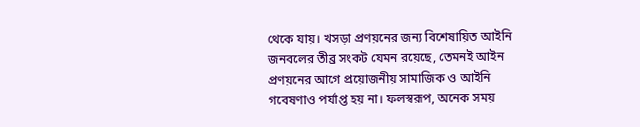থেকে যায়। খসড়া প্রণয়নের জন্য বিশেষায়িত আইনি জনবলের তীব্র সংকট যেমন রয়েছে, তেমনই আইন প্রণয়নের আগে প্রয়োজনীয় সামাজিক ও আইনি গবেষণাও পর্যাপ্ত হয় না। ফলস্বরূপ, অনেক সময়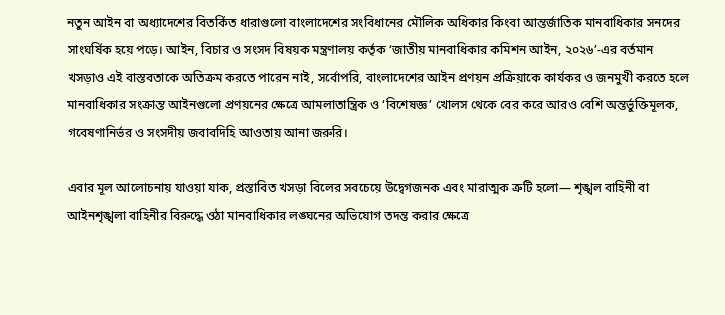নতুন আইন বা অধ্যাদেশের বিতর্কিত ধারাগুলো বাংলাদেশের সংবিধানের মৌলিক অধিকার কিংবা আন্তর্জাতিক মানবাধিকার সনদের সাংঘর্ষিক হয়ে পড়ে। আইন, বিচার ও সংসদ বিষয়ক মন্ত্রণালয় কর্তৃক ‘জাতীয় মানবাধিকার কমিশন আইন, ২০২৬’-এর বর্তমান খসড়াও এই বাস্তবতাকে অতিক্রম করতে পারেন নাই, সর্বোপরি, বাংলাদেশের আইন প্রণয়ন প্রক্রিয়াকে কার্যকর ও জনমুখী করতে হলে মানবাধিকার সংক্রান্ত আইনগুলো প্রণয়নের ক্ষেত্রে আমলাতান্ত্রিক ও ‘বিশেষজ্ঞ’ খোলস থেকে বের করে আরও বেশি অন্তর্ভুক্তিমূলক, গবেষণানির্ভর ও সংসদীয় জবাবদিহি আওতায় আনা জরুরি।

এবার মূল আলোচনায় যাওয়া যাক, প্রস্তাবিত খসড়া বিলের সবচেয়ে উদ্বেগজনক এবং মারাত্মক ত্রুটি হলো— শৃঙ্খল বাহিনী বা আইনশৃঙ্খলা বাহিনীর বিরুদ্ধে ওঠা মানবাধিকার লঙ্ঘনের অভিযোগ তদন্ত করার ক্ষেত্রে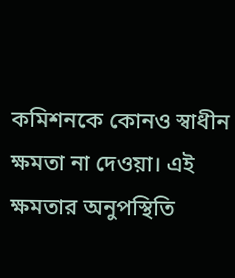কমিশনকে কোনও স্বাধীন ক্ষমতা না দেওয়া। এই ক্ষমতার অনুপস্থিতি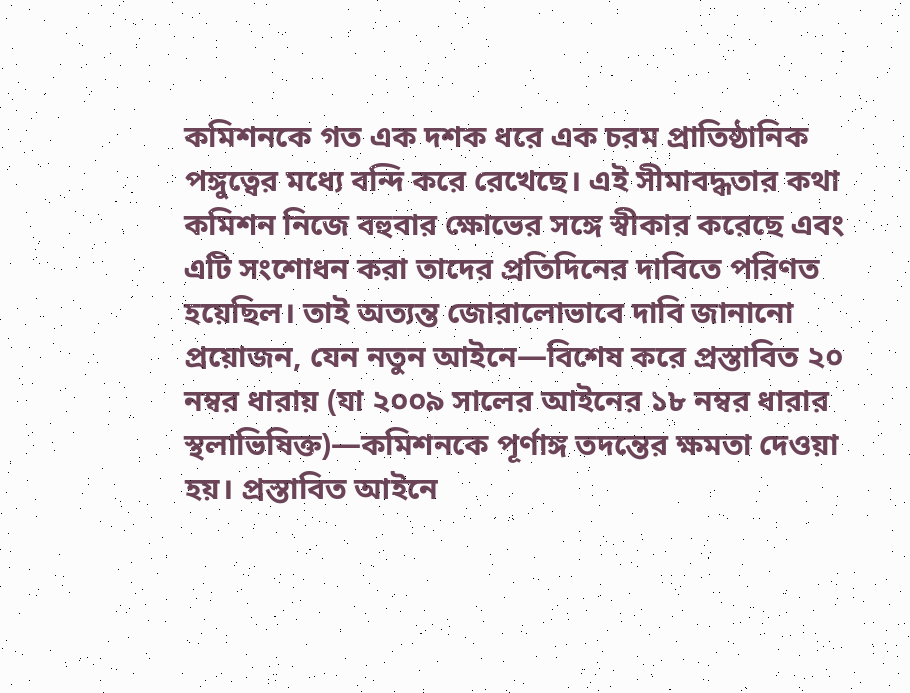কমিশনকে গত এক দশক ধরে এক চরম প্রাতিষ্ঠানিক পঙ্গুত্বের মধ্যে বন্দি করে রেখেছে। এই সীমাবদ্ধতার কথা কমিশন নিজে বহুবার ক্ষোভের সঙ্গে স্বীকার করেছে এবং এটি সংশোধন করা তাদের প্রতিদিনের দাবিতে পরিণত হয়েছিল। তাই অত্যন্ত জোরালোভাবে দাবি জানানো প্রয়োজন, যেন নতুন আইনে—বিশেষ করে প্রস্তাবিত ২০ নম্বর ধারায় (যা ২০০৯ সালের আইনের ১৮ নম্বর ধারার স্থলাভিষিক্ত)—কমিশনকে পূর্ণাঙ্গ তদন্তের ক্ষমতা দেওয়া হয়। প্রস্তাবিত আইনে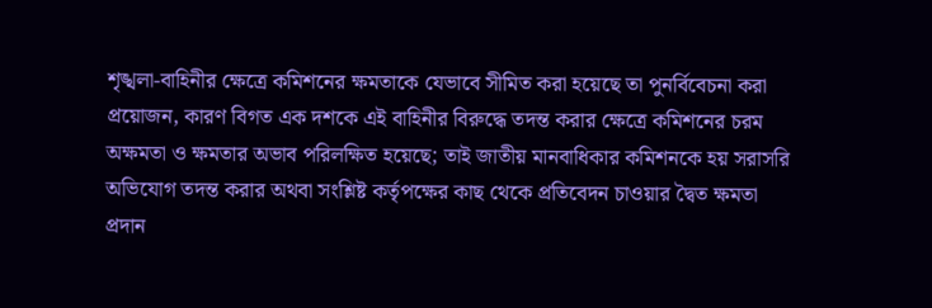শৃঙ্খলা-বাহিনীর ক্ষেত্রে কমিশনের ক্ষমতাকে যেভাবে সীমিত করা হয়েছে তা পুনর্বিবেচনা করা প্রয়োজন, কারণ বিগত এক দশকে এই বাহিনীর বিরুদ্ধে তদন্ত করার ক্ষেত্রে কমিশনের চরম অক্ষমতা ও ক্ষমতার অভাব পরিলক্ষিত হয়েছে; তাই জাতীয় মানবাধিকার কমিশনকে হয় সরাসরি অভিযোগ তদন্ত করার অথবা সংশ্লিষ্ট কর্তৃপক্ষের কাছ থেকে প্রতিবেদন চাওয়ার দ্বৈত ক্ষমতা প্রদান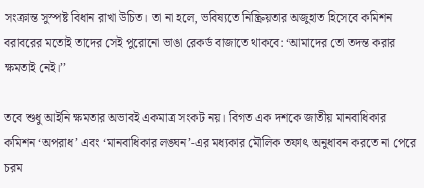সংক্রান্ত সুস্পষ্ট বিধান রাখা উচিত। তা না হলে, ভবিষ্যতে নিষ্ক্রিয়তার অজুহাত হিসেবে কমিশন বরাবরের মতোই তাদের সেই পুরোনো ভাঙা রেকর্ড বাজাতে থাকবে: ‘আমাদের তো তদন্ত করার ক্ষমতাই নেই।’’

তবে শুধু আইনি ক্ষমতার অভাবই একমাত্র সংকট নয়। বিগত এক দশকে জাতীয় মানবাধিকার কমিশন ‘অপরাধ’ এবং ‘মানবাধিকার লঙ্ঘন’-এর মধ্যকার মৌলিক তফাৎ অনুধাবন করতে না পেরে চরম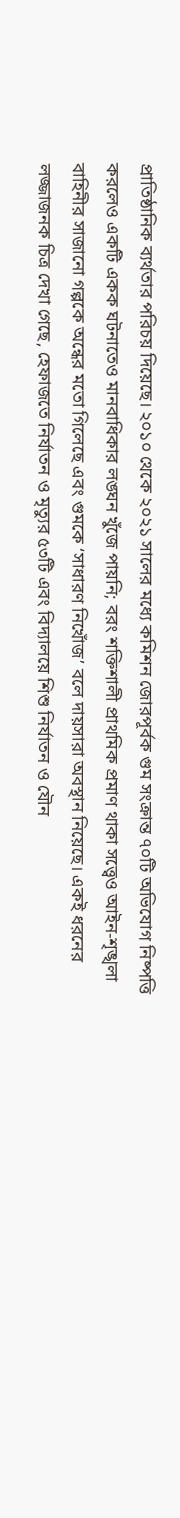প্রাতিষ্ঠানিক ব্যর্থতার পরিচয় দিয়েছে। ২০১০ থেকে ২০২১ সালের মধ্যে কমিশন জোরপূর্বক গুম সংক্রান্ত ৭০টি অভিযোগ নিষ্পত্তি করলেও একটি একক ঘটনাতেও মানবাধিকার লঙ্ঘন খুঁজে পায়নি; বরং শক্তিশালী প্রাথমিক প্রমাণ থাকা সত্ত্বেও আইন-শৃঙ্খলা বাহিনীর সাজানো গল্পকে অন্ধের মতো গিলেছে এবং গুমকে ‘সাধারণ নিখোঁজ’ বলে দায়সারা অবস্থান নিয়েছে। একই ধরনের লজ্জাজনক চিত্র দেখা গেছে, হেফাজতে নির্যাতন ও মৃত্যুর ৫৩টি এবং বিদ্যালয়ে শিশু নির্যাতন ও যৌন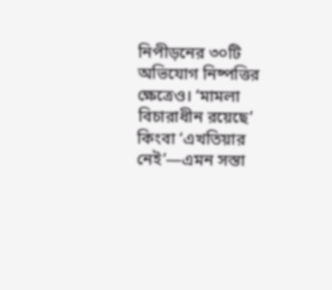নিপীড়নের ৩০টি অভিযোগ নিষ্পত্তির ক্ষেত্রেও। ‘মামলা বিচারাধীন রয়েছে’ কিংবা ‘এখতিয়ার নেই’—এমন সস্তা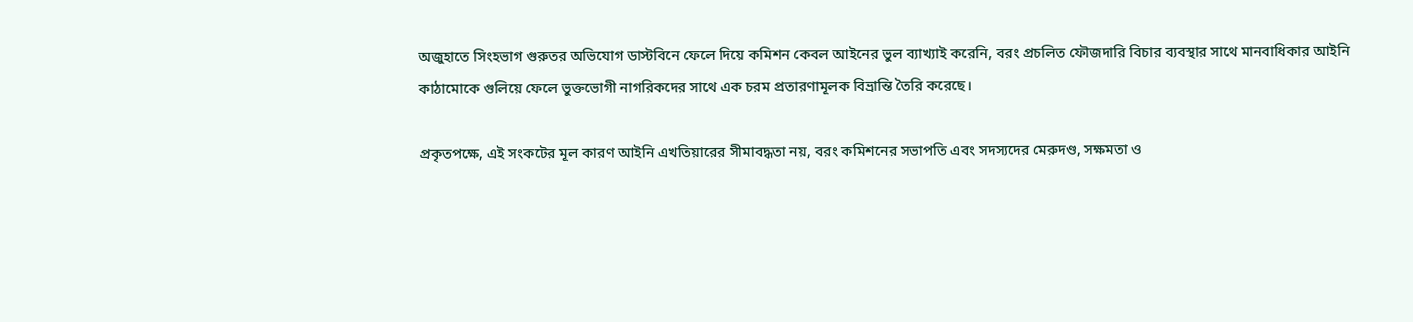অজুহাতে সিংহভাগ গুরুতর অভিযোগ ডাস্টবিনে ফেলে দিয়ে কমিশন কেবল আইনের ভুল ব্যাখ্যাই করেনি, বরং প্রচলিত ফৌজদারি বিচার ব্যবস্থার সাথে মানবাধিকার আইনি কাঠামোকে গুলিয়ে ফেলে ভুক্তভোগী নাগরিকদের সাথে এক চরম প্রতারণামূলক বিভ্রান্তি তৈরি করেছে।

প্রকৃতপক্ষে, এই সংকটের মূল কারণ আইনি এখতিয়ারের সীমাবদ্ধতা নয়, বরং কমিশনের সভাপতি এবং সদস্যদের মেরুদণ্ড, সক্ষমতা ও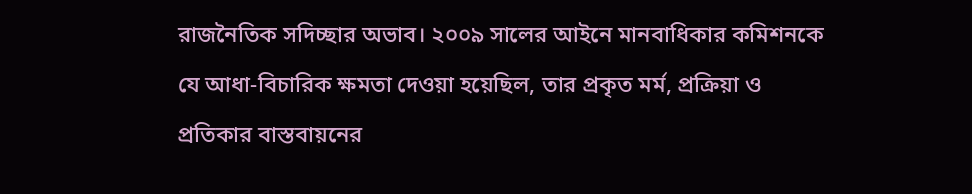রাজনৈতিক সদিচ্ছার অভাব। ২০০৯ সালের আইনে মানবাধিকার কমিশনকে যে আধা-বিচারিক ক্ষমতা দেওয়া হয়েছিল, তার প্রকৃত মর্ম, প্রক্রিয়া ও প্রতিকার বাস্তবায়নের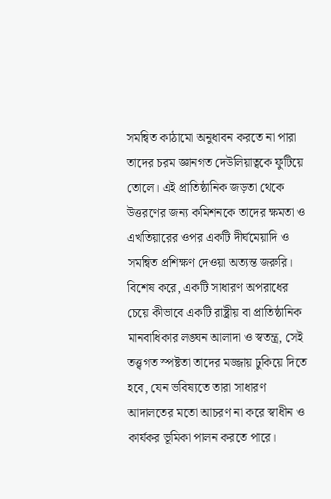সমন্বিত কাঠামো অনুধাবন করতে না পারা তাদের চরম জ্ঞানগত দেউলিয়াত্বকে ফুটিয়ে তোলে। এই প্রাতিষ্ঠানিক জড়তা থেকে উত্তরণের জন্য কমিশনকে তাদের ক্ষমতা ও এখতিয়ারের ওপর একটি দীর্ঘমেয়াদি ও সমন্বিত প্রশিক্ষণ দেওয়া অত্যন্ত জরুরি। বিশেষ করে, একটি সাধারণ অপরাধের চেয়ে কীভাবে একটি রাষ্ট্রীয় বা প্রাতিষ্ঠানিক মানবাধিকার লঙ্ঘন আলাদা ও স্বতন্ত্র, সেই তত্ত্বগত স্পষ্টতা তাদের মজ্জায় ঢুকিয়ে দিতে হবে, যেন ভবিষ্যতে তারা সাধারণ আদালতের মতো আচরণ না করে স্বাধীন ও কার্যকর ভূমিকা পালন করতে পারে।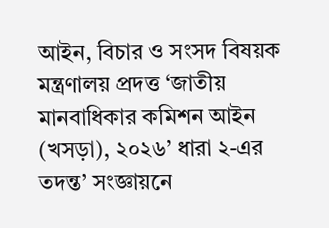আইন, বিচার ও সংসদ বিষয়ক মন্ত্রণালয় প্রদত্ত ‘জাতীয় মানবাধিকার কমিশন আইন (খসড়া), ২০২৬’ ধারা ২-এর তদন্ত’ সংজ্ঞায়নে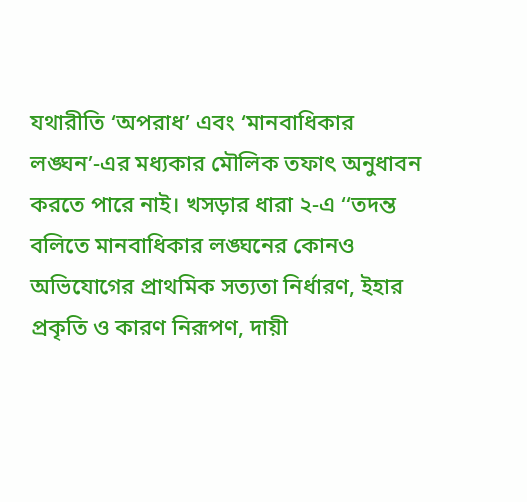যথারীতি ‘অপরাধ’ এবং ‘মানবাধিকার লঙ্ঘন’-এর মধ্যকার মৌলিক তফাৎ অনুধাবন করতে পারে নাই। খসড়ার ধারা ২-এ ‘‘তদন্ত বলিতে মানবাধিকার লঙ্ঘনের কোনও অভিযোগের প্রাথমিক সত্যতা নির্ধারণ, ইহার প্রকৃতি ও কারণ নিরূপণ, দায়ী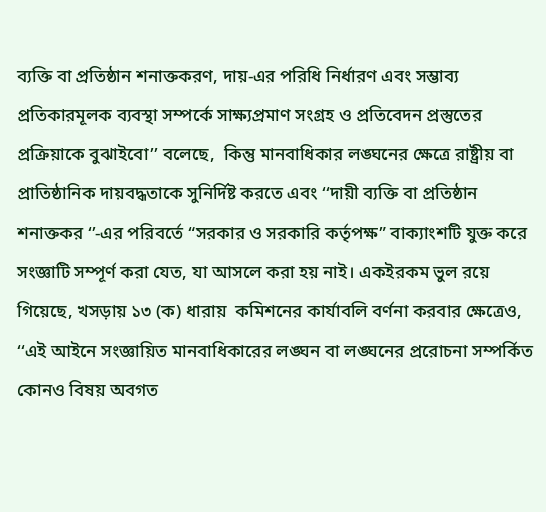ব্যক্তি বা প্রতিষ্ঠান শনাক্তকরণ, দায়-এর পরিধি নির্ধারণ এবং সম্ভাব্য প্রতিকারমূলক ব্যবস্থা সম্পর্কে সাক্ষ্যপ্রমাণ সংগ্রহ ও প্রতিবেদন প্রস্তুতের প্রক্রিয়াকে বুঝাইবো’’ বলেছে,  কিন্তু মানবাধিকার লঙ্ঘনের ক্ষেত্রে রাষ্ট্রীয় বা প্রাতিষ্ঠানিক দায়বদ্ধতাকে সুনির্দিষ্ট করতে এবং ‘‘দায়ী ব্যক্তি বা প্রতিষ্ঠান শনাক্তকর ‘’-এর পরিবর্তে “সরকার ও সরকারি কর্তৃপক্ষ” বাক্যাংশটি যুক্ত করে সংজ্ঞাটি সম্পূর্ণ করা যেত, যা আসলে করা হয় নাই। একইরকম ভুল রয়ে গিয়েছে, খসড়ায় ১৩ (ক) ধারায়  কমিশনের কার্যাবলি বর্ণনা করবার ক্ষেত্রেও, ‘‘এই আইনে সংজ্ঞায়িত মানবাধিকারের লঙ্ঘন বা লঙ্ঘনের প্ররোচনা সম্পর্কিত কোনও বিষয় অবগত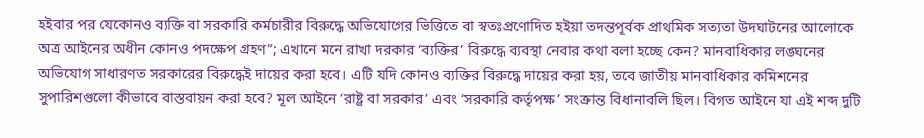হইবার পর যেকোনও ব্যক্তি বা সরকারি কর্মচারীর বিরুদ্ধে অভিযোগের ভিত্তিতে বা স্বতঃপ্রণোদিত হইয়া তদন্তপূর্বক প্রাথমিক সত্যতা উদঘাটনের আলোকে অত্র আইনের অধীন কোনও পদক্ষেপ গ্রহণ”; এখানে মনে রাখা দরকার ‘ব্যক্তির’ বিরুদ্ধে ব্যবস্থা নেবার কথা বলা হচ্ছে কেন? মানবাধিকার লঙ্ঘনের অভিযোগ সাধারণত সরকারের বিরুদ্ধেই দায়ের করা হবে। এটি যদি কোনও ব্যক্তির বিরুদ্ধে দায়ের করা হয়, তবে জাতীয় মানবাধিকার কমিশনের সুপারিশগুলো কীভাবে বাস্তবায়ন করা হবে? মূল আইনে ‘রাষ্ট্র বা সরকার’ এবং ‘সরকারি কর্তৃপক্ষ’ সংক্রান্ত বিধানাবলি ছিল। বিগত আইনে যা এই শব্দ দুটি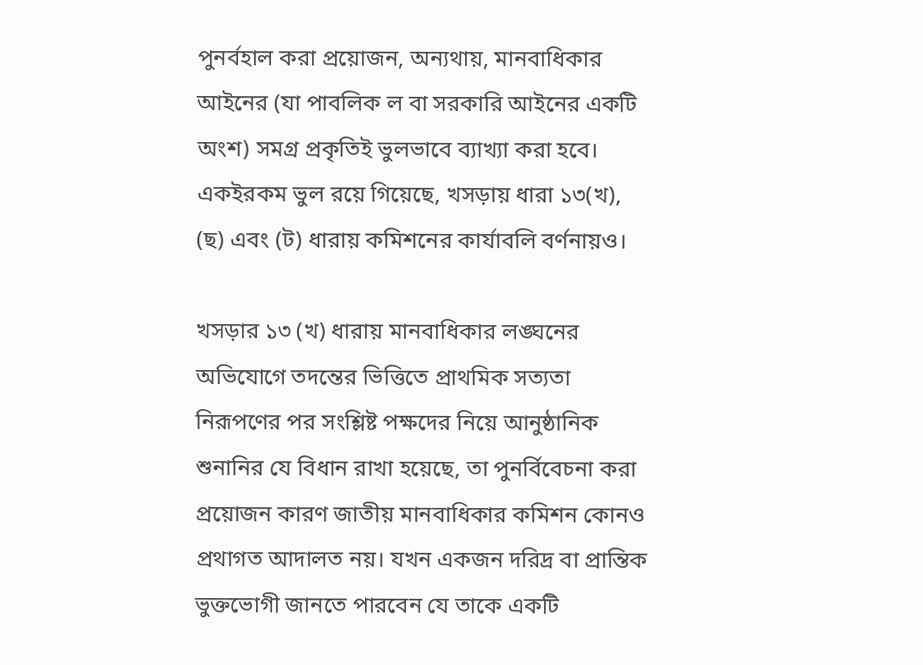পুনর্বহাল করা প্রয়োজন, অন্যথায়, মানবাধিকার আইনের (যা পাবলিক ল বা সরকারি আইনের একটি অংশ) সমগ্র প্রকৃতিই ভুলভাবে ব্যাখ্যা করা হবে। একইরকম ভুল রয়ে গিয়েছে, খসড়ায় ধারা ১৩(খ), (ছ) এবং (ট) ধারায় কমিশনের কার্যাবলি বর্ণনায়ও।

খসড়ার ১৩ (খ) ধারায় মানবাধিকার লঙ্ঘনের অভিযোগে তদন্তের ভিত্তিতে প্রাথমিক সত্যতা নিরূপণের পর সংশ্লিষ্ট পক্ষদের নিয়ে আনুষ্ঠানিক শুনানির যে বিধান রাখা হয়েছে, তা পুনর্বিবেচনা করা প্রয়োজন কারণ জাতীয় মানবাধিকার কমিশন কোনও প্রথাগত আদালত নয়। যখন একজন দরিদ্র বা প্রান্তিক ভুক্তভোগী জানতে পারবেন যে তাকে একটি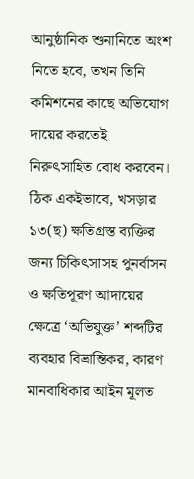আনুষ্ঠানিক শুনানিতে অংশ নিতে হবে, তখন তিনি কমিশনের কাছে অভিযোগ দায়ের করতেই নিরুৎসাহিত বোধ করবেন। ঠিক একইভাবে, খসড়ার ১৩(ছ) ক্ষতিগ্রস্ত ব্যক্তির জন্য চিকিৎসাসহ পুনর্বাসন ও ক্ষতিপূরণ আদায়ের ক্ষেত্রে ‘অভিযুক্ত’ শব্দটির ব্যবহার বিভ্রান্তিকর, কারণ মানবাধিকার আইন মূলত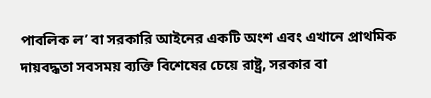পাবলিক ল’ বা সরকারি আইনের একটি অংশ এবং এখানে প্রাথমিক দায়বদ্ধতা সবসময় ব্যক্তি বিশেষের চেয়ে রাষ্ট্র, সরকার বা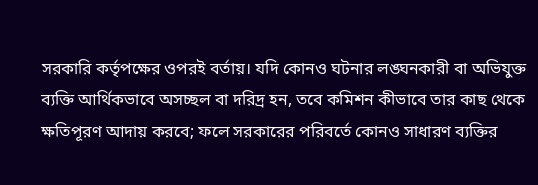সরকারি কর্তৃপক্ষের ওপরই বর্তায়। যদি কোনও ঘটনার লঙ্ঘনকারী বা অভিযুক্ত ব্যক্তি আর্থিকভাবে অসচ্ছল বা দরিদ্র হন, তবে কমিশন কীভাবে তার কাছ থেকে ক্ষতিপূরণ আদায় করবে; ফলে সরকারের পরিবর্তে কোনও সাধারণ ব্যক্তির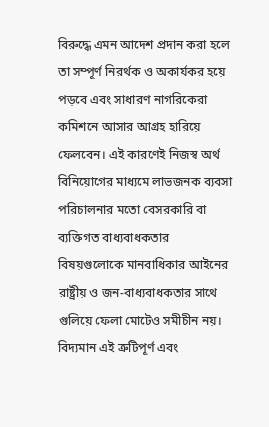বিরুদ্ধে এমন আদেশ প্রদান করা হলে তা সম্পূর্ণ নিরর্থক ও অকার্যকর হয়ে পড়বে এবং সাধারণ নাগরিকেরা কমিশনে আসার আগ্রহ হারিয়ে ফেলবেন। এই কারণেই নিজস্ব অর্থ বিনিয়োগের মাধ্যমে লাভজনক ব্যবসা পরিচালনার মতো বেসরকারি বা ব্যক্তিগত বাধ্যবাধকতার বিষয়গুলোকে মানবাধিকার আইনের রাষ্ট্রীয় ও জন-বাধ্যবাধকতার সাথে গুলিয়ে ফেলা মোটেও সমীচীন নয়। বিদ্যমান এই ত্রুটিপূর্ণ এবং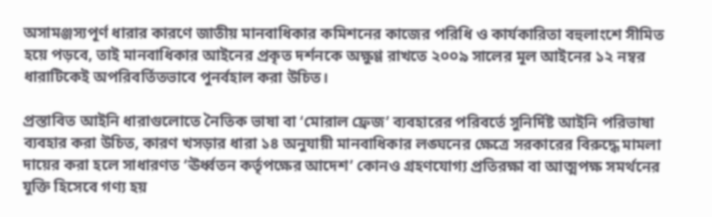অসামঞ্জস্যপূর্ণ ধারার কারণে জাতীয় মানবাধিকার কমিশনের কাজের পরিধি ও কার্যকারিতা বহুলাংশে সীমিত হয়ে পড়বে, তাই মানবাধিকার আইনের প্রকৃত দর্শনকে অক্ষুণ্ণ রাখতে ২০০৯ সালের মূল আইনের ১২ নম্বর ধারাটিকেই অপরিবর্তিতভাবে পুনর্বহাল করা উচিত।

প্রস্তাবিত আইনি ধারাগুলোতে নৈতিক ভাষা বা ‘মোরাল ফ্রেজ’ ব্যবহারের পরিবর্তে সুনির্দিষ্ট আইনি পরিভাষা ব্যবহার করা উচিত, কারণ খসড়ার ধারা ১৪ অনুযায়ী মানবাধিকার লঙ্ঘনের ক্ষেত্রে সরকারের বিরুদ্ধে মামলা দায়ের করা হলে সাধারণত ‘ঊর্ধ্বতন কর্তৃপক্ষের আদেশ’ কোনও গ্রহণযোগ্য প্রতিরক্ষা বা আত্মপক্ষ সমর্থনের যুক্তি হিসেবে গণ্য হয়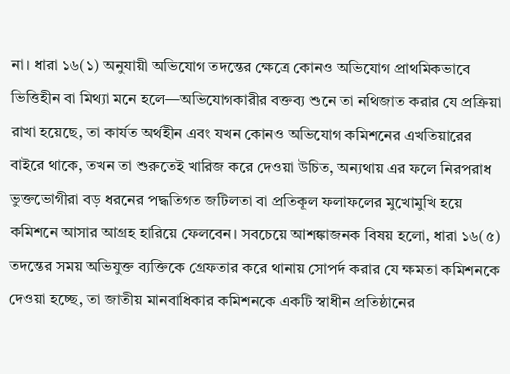না। ধারা ১৬(১) অনুযায়ী অভিযোগ তদন্তের ক্ষেত্রে কোনও অভিযোগ প্রাথমিকভাবে ভিত্তিহীন বা মিথ্যা মনে হলে—অভিযোগকারীর বক্তব্য শুনে তা নথিজাত করার যে প্রক্রিয়া রাখা হয়েছে, তা কার্যত অর্থহীন এবং যখন কোনও অভিযোগ কমিশনের এখতিয়ারের বাইরে থাকে, তখন তা শুরুতেই খারিজ করে দেওয়া উচিত, অন্যথায় এর ফলে নিরপরাধ ভুক্তভোগীরা বড় ধরনের পদ্ধতিগত জটিলতা বা প্রতিকূল ফলাফলের মুখোমুখি হয়ে কমিশনে আসার আগ্রহ হারিয়ে ফেলবেন। সবচেয়ে আশঙ্কাজনক বিষয় হলো, ধারা ১৬(৫) তদন্তের সময় অভিযুক্ত ব্যক্তিকে গ্রেফতার করে থানায় সোপর্দ করার যে ক্ষমতা কমিশনকে দেওয়া হচ্ছে, তা জাতীয় মানবাধিকার কমিশনকে একটি স্বাধীন প্রতিষ্ঠানের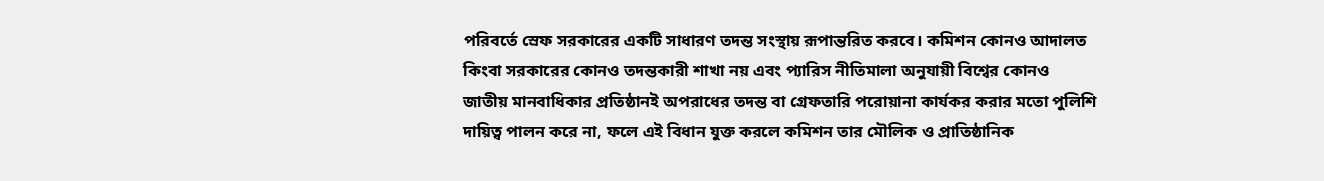পরিবর্তে স্রেফ সরকারের একটি সাধারণ তদন্ত সংস্থায় রূপান্তরিত করবে। কমিশন কোনও আদালত কিংবা সরকারের কোনও তদন্তকারী শাখা নয় এবং প্যারিস নীতিমালা অনুযায়ী বিশ্বের কোনও জাতীয় মানবাধিকার প্রতিষ্ঠানই অপরাধের তদন্ত বা গ্রেফতারি পরোয়ানা কার্যকর করার মতো পুলিশি দায়িত্ব পালন করে না, ফলে এই বিধান যুক্ত করলে কমিশন তার মৌলিক ও প্রাতিষ্ঠানিক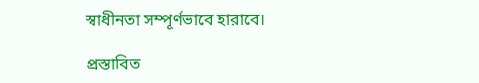স্বাধীনতা সম্পূর্ণভাবে হারাবে।

প্রস্তাবিত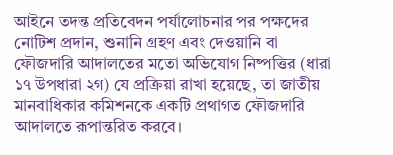আইনে তদন্ত প্রতিবেদন পর্যালোচনার পর পক্ষদের নোটিশ প্রদান, শুনানি গ্রহণ এবং দেওয়ানি বা ফৌজদারি আদালতের মতো অভিযোগ নিষ্পত্তির (ধারা ১৭ উপধারা ২গ) যে প্রক্রিয়া রাখা হয়েছে, তা জাতীয় মানবাধিকার কমিশনকে একটি প্রথাগত ফৌজদারি আদালতে রূপান্তরিত করবে।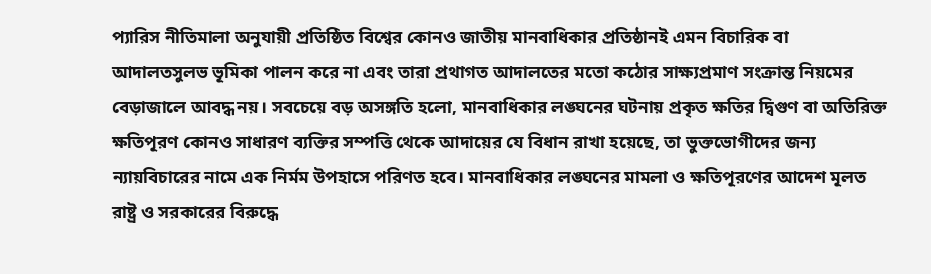প্যারিস নীতিমালা অনুযায়ী প্রতিষ্ঠিত বিশ্বের কোনও জাতীয় মানবাধিকার প্রতিষ্ঠানই এমন বিচারিক বা আদালতসুলভ ভূমিকা পালন করে না এবং তারা প্রথাগত আদালতের মতো কঠোর সাক্ষ্যপ্রমাণ সংক্রান্ত নিয়মের বেড়াজালে আবদ্ধ নয়। সবচেয়ে বড় অসঙ্গতি হলো, মানবাধিকার লঙ্ঘনের ঘটনায় প্রকৃত ক্ষতির দ্বিগুণ বা অতিরিক্ত ক্ষতিপূরণ কোনও সাধারণ ব্যক্তির সম্পত্তি থেকে আদায়ের যে বিধান রাখা হয়েছে, তা ভুক্তভোগীদের জন্য ন্যায়বিচারের নামে এক নির্মম উপহাসে পরিণত হবে। মানবাধিকার লঙ্ঘনের মামলা ও ক্ষতিপূরণের আদেশ মূলত রাষ্ট্র ও সরকারের বিরুদ্ধে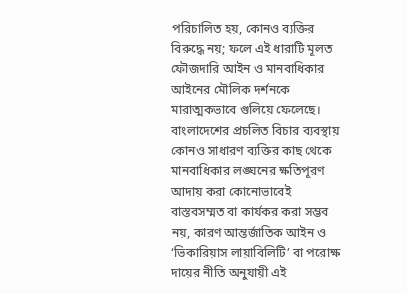পরিচালিত হয়, কোনও ব্যক্তির বিরুদ্ধে নয়; ফলে এই ধারাটি মূলত ফৌজদারি আইন ও মানবাধিকার আইনের মৌলিক দর্শনকে মারাত্মকভাবে গুলিয়ে ফেলেছে। বাংলাদেশের প্রচলিত বিচার ব্যবস্থায় কোনও সাধারণ ব্যক্তির কাছ থেকে মানবাধিকার লঙ্ঘনের ক্ষতিপূরণ আদায় করা কোনোভাবেই বাস্তবসম্মত বা কার্যকর করা সম্ভব নয়, কারণ আন্তর্জাতিক আইন ও ‘ভিকারিয়াস লায়াবিলিটি’ বা পরোক্ষ দায়ের নীতি অনুযায়ী এই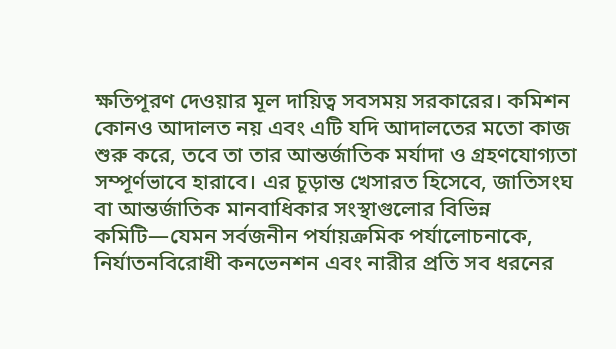ক্ষতিপূরণ দেওয়ার মূল দায়িত্ব সবসময় সরকারের। কমিশন কোনও আদালত নয় এবং এটি যদি আদালতের মতো কাজ শুরু করে, তবে তা তার আন্তর্জাতিক মর্যাদা ও গ্রহণযোগ্যতা সম্পূর্ণভাবে হারাবে। এর চূড়ান্ত খেসারত হিসেবে, জাতিসংঘ বা আন্তর্জাতিক মানবাধিকার সংস্থাগুলোর বিভিন্ন কমিটি—যেমন সর্বজনীন পর্যায়ক্রমিক পর্যালোচনাকে, নির্যাতনবিরোধী কনভেনশন এবং নারীর প্রতি সব ধরনের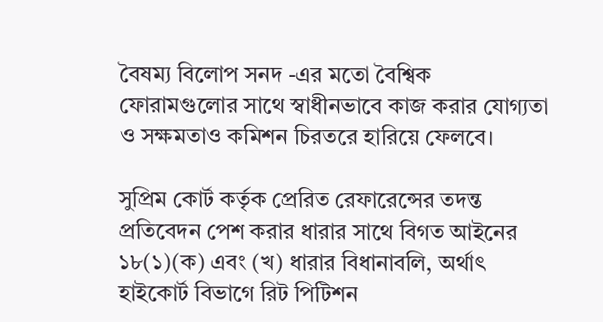বৈষম্য বিলোপ সনদ -এর মতো বৈশ্বিক ফোরামগুলোর সাথে স্বাধীনভাবে কাজ করার যোগ্যতা ও সক্ষমতাও কমিশন চিরতরে হারিয়ে ফেলবে।

সুপ্রিম কোর্ট কর্তৃক প্রেরিত রেফারেন্সের তদন্ত প্রতিবেদন পেশ করার ধারার সাথে বিগত আইনের ১৮(১)(ক) এবং (খ) ধারার বিধানাবলি, অর্থাৎ হাইকোর্ট বিভাগে রিট পিটিশন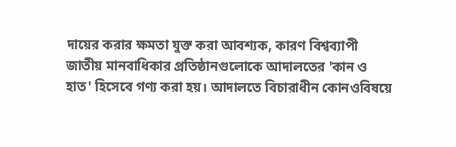দায়ের করার ক্ষমতা যুক্ত করা আবশ্যক, কারণ বিশ্বব্যাপী জাতীয় মানবাধিকার প্রতিষ্ঠানগুলোকে আদালতের 'কান ও হাত' হিসেবে গণ্য করা হয়। আদালতে বিচারাধীন কোনওবিষয়ে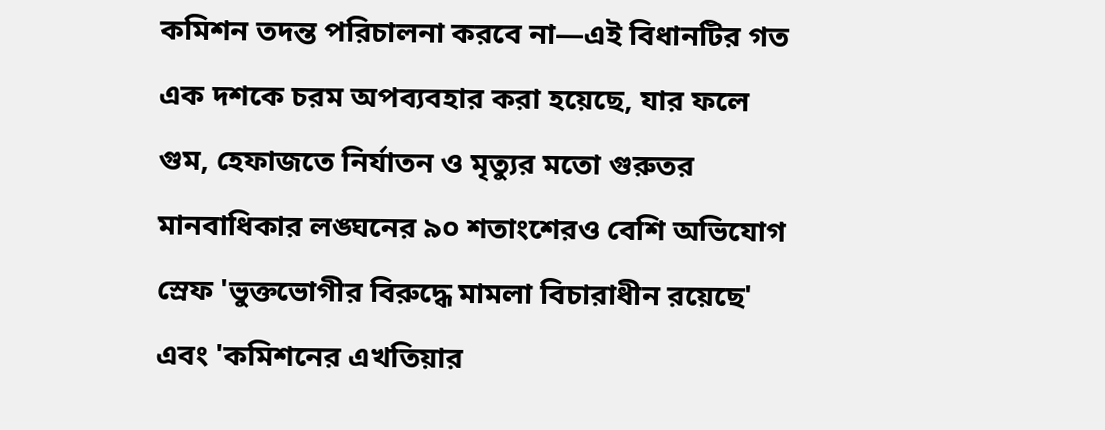কমিশন তদন্ত পরিচালনা করবে না—এই বিধানটির গত এক দশকে চরম অপব্যবহার করা হয়েছে, যার ফলে গুম, হেফাজতে নির্যাতন ও মৃত্যুর মতো গুরুতর মানবাধিকার লঙ্ঘনের ৯০ শতাংশেরও বেশি অভিযোগ স্রেফ 'ভুক্তভোগীর বিরুদ্ধে মামলা বিচারাধীন রয়েছে' এবং 'কমিশনের এখতিয়ার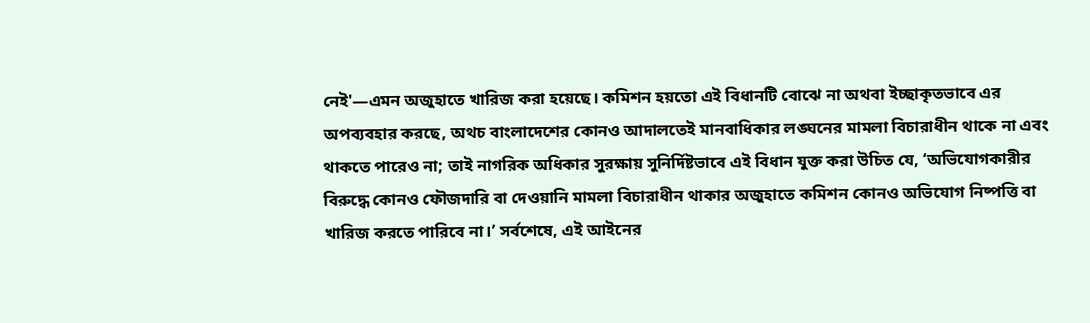নেই'—এমন অজুহাতে খারিজ করা হয়েছে। কমিশন হয়তো এই বিধানটি বোঝে না অথবা ইচ্ছাকৃতভাবে এর অপব্যবহার করছে, অথচ বাংলাদেশের কোনও আদালতেই মানবাধিকার লঙ্ঘনের মামলা বিচারাধীন থাকে না এবং থাকতে পারেও না; তাই নাগরিক অধিকার সুরক্ষায় সুনির্দিষ্টভাবে এই বিধান যুক্ত করা উচিত যে, ‘অভিযোগকারীর বিরুদ্ধে কোনও ফৌজদারি বা দেওয়ানি মামলা বিচারাধীন থাকার অজুহাতে কমিশন কোনও অভিযোগ নিষ্পত্তি বা খারিজ করতে পারিবে না।’ সর্বশেষে, এই আইনের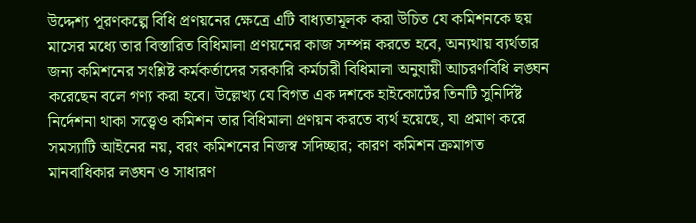উদ্দেশ্য পূরণকল্পে বিধি প্রণয়নের ক্ষেত্রে এটি বাধ্যতামূলক করা উচিত যে কমিশনকে ছয় মাসের মধ্যে তার বিস্তারিত বিধিমালা প্রণয়নের কাজ সম্পন্ন করতে হবে, অন্যথায় ব্যর্থতার জন্য কমিশনের সংশ্লিষ্ট কর্মকর্তাদের সরকারি কর্মচারী বিধিমালা অনুযায়ী আচরণবিধি লঙ্ঘন করেছেন বলে গণ্য করা হবে। উল্লেখ্য যে বিগত এক দশকে হাইকোর্টের তিনটি সুনির্দিষ্ট নির্দেশনা থাকা সত্ত্বেও কমিশন তার বিধিমালা প্রণয়ন করতে ব্যর্থ হয়েছে, যা প্রমাণ করে সমস্যাটি আইনের নয়, বরং কমিশনের নিজস্ব সদিচ্ছার; কারণ কমিশন ক্রমাগত মানবাধিকার লঙ্ঘন ও সাধারণ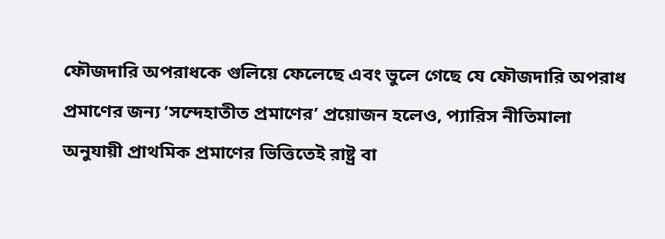ফৌজদারি অপরাধকে গুলিয়ে ফেলেছে এবং ভুলে গেছে যে ফৌজদারি অপরাধ প্রমাণের জন্য ‘সন্দেহাতীত প্রমাণের’ প্রয়োজন হলেও, প্যারিস নীতিমালা অনুযায়ী প্রাথমিক প্রমাণের ভিত্তিতেই রাষ্ট্র বা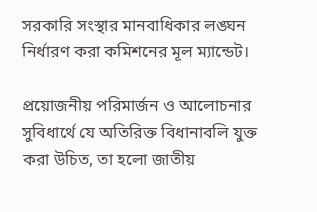সরকারি সংস্থার মানবাধিকার লঙ্ঘন নির্ধারণ করা কমিশনের মূল ম্যান্ডেট।

প্রয়োজনীয় পরিমার্জন ও আলোচনার সুবিধার্থে যে অতিরিক্ত বিধানাবলি যুক্ত করা উচিত, তা হলো জাতীয়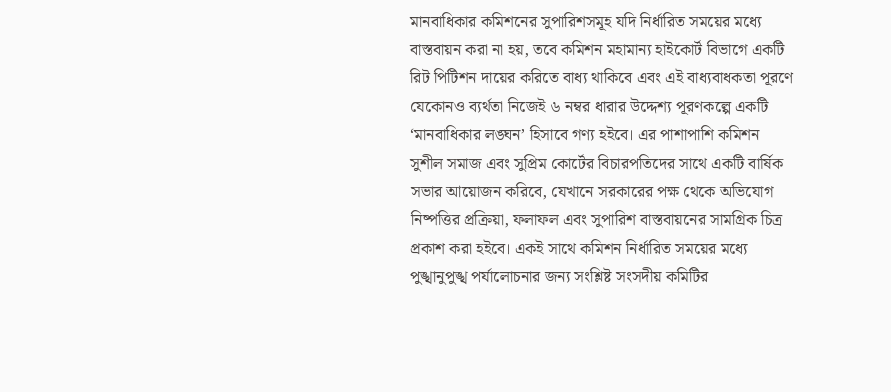মানবাধিকার কমিশনের সুপারিশসমূহ যদি নির্ধারিত সময়ের মধ্যে বাস্তবায়ন করা না হয়, তবে কমিশন মহামান্য হাইকোর্ট বিভাগে একটি রিট পিটিশন দায়ের করিতে বাধ্য থাকিবে এবং এই বাধ্যবাধকতা পূরণে যেকোনও ব্যর্থতা নিজেই ৬ নম্বর ধারার উদ্দেশ্য পূরণকল্পে একটি ‘মানবাধিকার লঙ্ঘন’ হিসাবে গণ্য হইবে। এর পাশাপাশি কমিশন সুশীল সমাজ এবং সুপ্রিম কোর্টের বিচারপতিদের সাথে একটি বার্ষিক সভার আয়োজন করিবে, যেখানে সরকারের পক্ষ থেকে অভিযোগ নিষ্পত্তির প্রক্রিয়া, ফলাফল এবং সুপারিশ বাস্তবায়নের সামগ্রিক চিত্র প্রকাশ করা হইবে। একই সাথে কমিশন নির্ধারিত সময়ের মধ্যে পুঙ্খানুপুঙ্খ পর্যালোচনার জন্য সংশ্লিষ্ট সংসদীয় কমিটির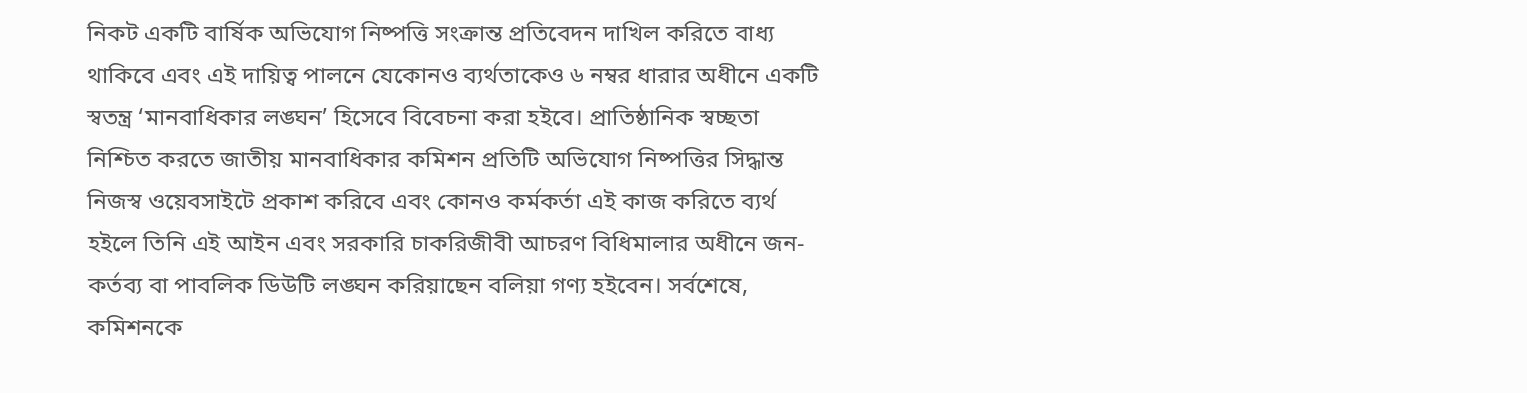নিকট একটি বার্ষিক অভিযোগ নিষ্পত্তি সংক্রান্ত প্রতিবেদন দাখিল করিতে বাধ্য থাকিবে এবং এই দায়িত্ব পালনে যেকোনও ব্যর্থতাকেও ৬ নম্বর ধারার অধীনে একটি স্বতন্ত্র ‘মানবাধিকার লঙ্ঘন’ হিসেবে বিবেচনা করা হইবে। প্রাতিষ্ঠানিক স্বচ্ছতা নিশ্চিত করতে জাতীয় মানবাধিকার কমিশন প্রতিটি অভিযোগ নিষ্পত্তির সিদ্ধান্ত নিজস্ব ওয়েবসাইটে প্রকাশ করিবে এবং কোনও কর্মকর্তা এই কাজ করিতে ব্যর্থ হইলে তিনি এই আইন এবং সরকারি চাকরিজীবী আচরণ বিধিমালার অধীনে জন-কর্তব্য বা পাবলিক ডিউটি লঙ্ঘন করিয়াছেন বলিয়া গণ্য হইবেন। সর্বশেষে, কমিশনকে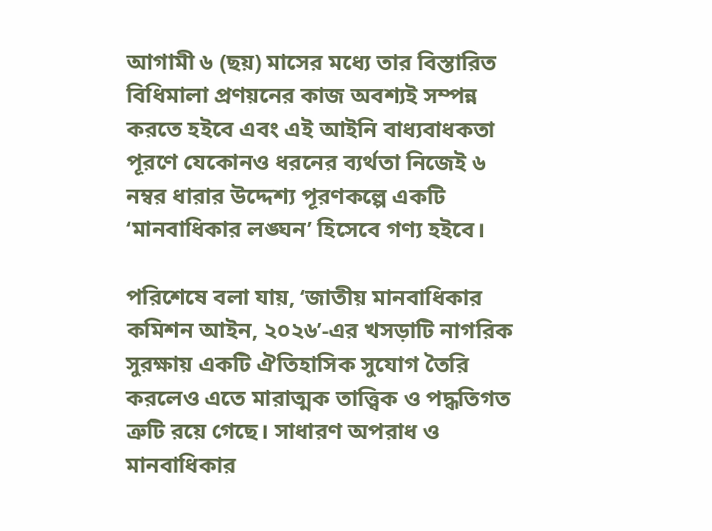আগামী ৬ (ছয়) মাসের মধ্যে তার বিস্তারিত বিধিমালা প্রণয়নের কাজ অবশ্যই সম্পন্ন করতে হইবে এবং এই আইনি বাধ্যবাধকতা পূরণে যেকোনও ধরনের ব্যর্থতা নিজেই ৬ নম্বর ধারার উদ্দেশ্য পূরণকল্পে একটি ‘মানবাধিকার লঙ্ঘন’ হিসেবে গণ্য হইবে।

পরিশেষে বলা যায়, ‘জাতীয় মানবাধিকার কমিশন আইন, ২০২৬’-এর খসড়াটি নাগরিক সুরক্ষায় একটি ঐতিহাসিক সুযোগ তৈরি করলেও এতে মারাত্মক তাত্ত্বিক ও পদ্ধতিগত ত্রুটি রয়ে গেছে। সাধারণ অপরাধ ও মানবাধিকার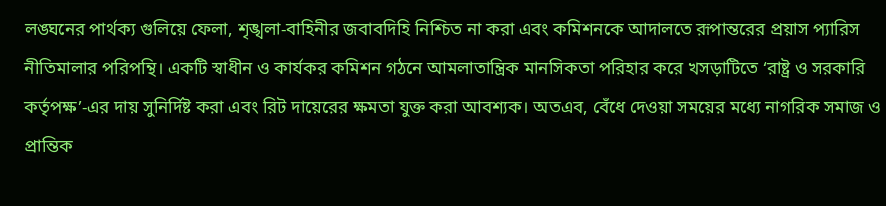লঙ্ঘনের পার্থক্য গুলিয়ে ফেলা, শৃঙ্খলা-বাহিনীর জবাবদিহি নিশ্চিত না করা এবং কমিশনকে আদালতে রূপান্তরের প্রয়াস প্যারিস নীতিমালার পরিপন্থি। একটি স্বাধীন ও কার্যকর কমিশন গঠনে আমলাতান্ত্রিক মানসিকতা পরিহার করে খসড়াটিতে ‘রাষ্ট্র ও সরকারি কর্তৃপক্ষ’-এর দায় সুনির্দিষ্ট করা এবং রিট দায়েরের ক্ষমতা যুক্ত করা আবশ্যক। অতএব, বেঁধে দেওয়া সময়ের মধ্যে নাগরিক সমাজ ও প্রান্তিক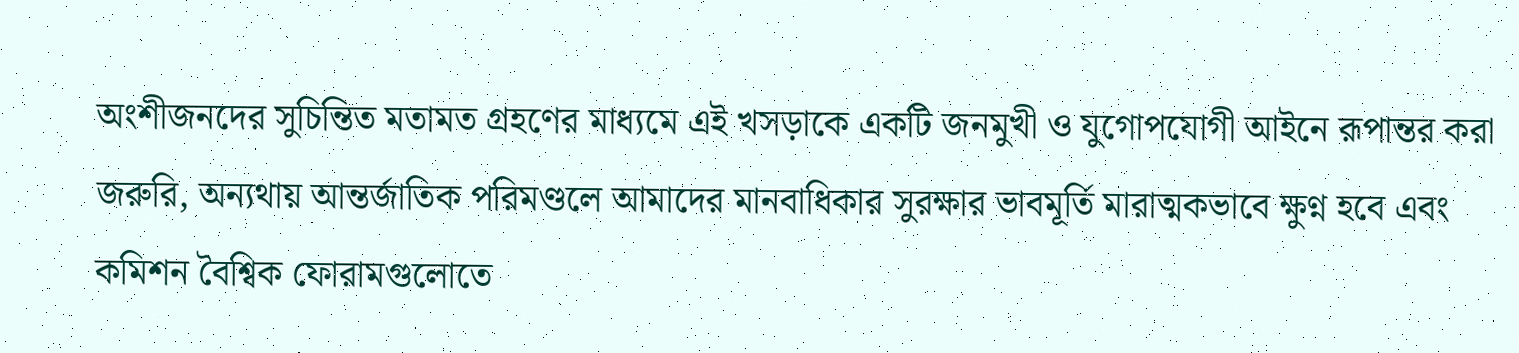অংশীজনদের সুচিন্তিত মতামত গ্রহণের মাধ্যমে এই খসড়াকে একটি জনমুখী ও যুগোপযোগী আইনে রূপান্তর করা জরুরি, অন্যথায় আন্তর্জাতিক পরিমণ্ডলে আমাদের মানবাধিকার সুরক্ষার ভাবমূর্তি মারাত্মকভাবে ক্ষুণ্ন হবে এবং কমিশন বৈশ্বিক ফোরামগুলোতে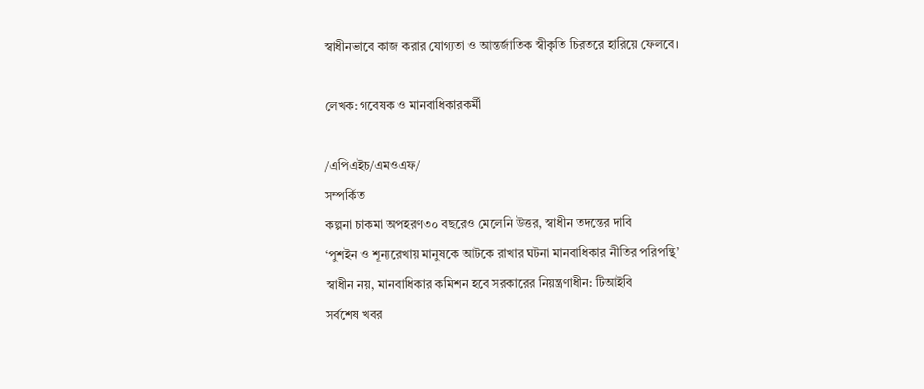স্বাধীনভাবে কাজ করার যোগ্যতা ও আন্তর্জাতিক স্বীকৃতি চিরতরে হারিয়ে ফেলবে।

লেখক: গবেষক ও মানবাধিকারকর্মী

/এপিএইচ/এমওএফ/
সম্পর্কিত
কল্পনা চাকমা অপহরণ৩০ বছরেও মেলেনি উত্তর, স্বাধীন তদন্তের দাবি
‘পুশইন ও শূন্যরেখায় মানুষকে আটকে রাখার ঘটনা মানবাধিকার নীতির পরিপন্থি’
স্বাধীন নয়, মানবাধিকার কমিশন হবে সরকারের নিয়ন্ত্রণাধীন: টিআইবি
সর্বশেষ খবর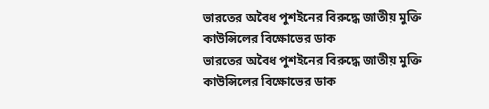ভারতের অবৈধ পুশইনের বিরুদ্ধে জাতীয় মুক্তি কাউন্সিলের বিক্ষোভের ডাক
ভারতের অবৈধ পুশইনের বিরুদ্ধে জাতীয় মুক্তি কাউন্সিলের বিক্ষোভের ডাক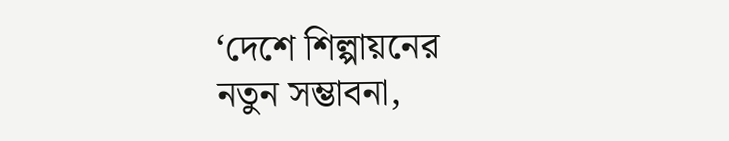‘দেশে শিল্পায়নের নতুন সম্ভাবনা,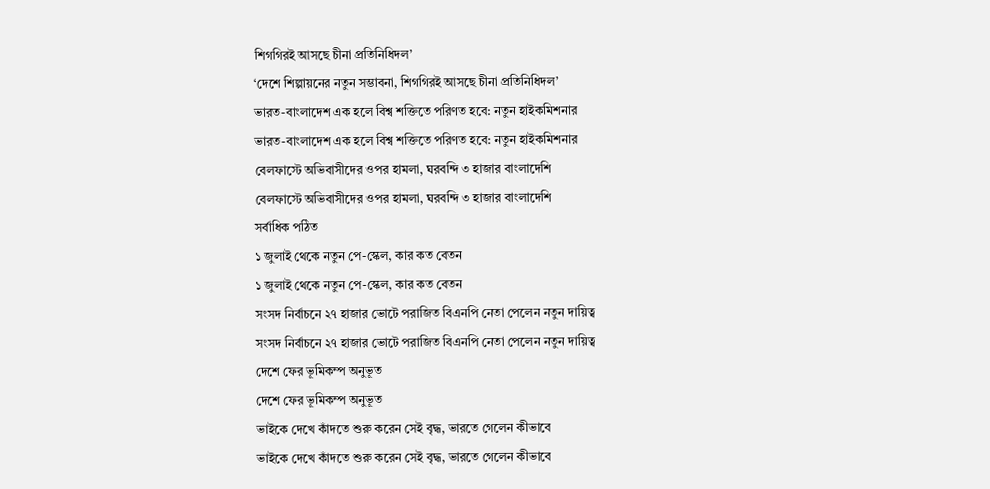শিগগিরই আসছে চীনা প্রতিনিধিদল’
‘দেশে শিল্পায়নের নতুন সম্ভাবনা, শিগগিরই আসছে চীনা প্রতিনিধিদল’
ভারত-বাংলাদেশ এক হলে বিশ্ব শক্তিতে পরিণত হবে: নতুন হাইকমিশনার
ভারত-বাংলাদেশ এক হলে বিশ্ব শক্তিতে পরিণত হবে: নতুন হাইকমিশনার
বেলফাস্টে অভিবাসীদের ওপর হামলা, ঘরবন্দি ৩ হাজার বাংলাদেশি
বেলফাস্টে অভিবাসীদের ওপর হামলা, ঘরবন্দি ৩ হাজার বাংলাদেশি
সর্বাধিক পঠিত
১ জুলাই থেকে নতুন পে-স্কেল, কার কত বেতন
১ জুলাই থেকে নতুন পে-স্কেল, কার কত বেতন
সংসদ নির্বাচনে ২৭ হাজার ভোটে পরাজিত বিএনপি নেতা পেলেন নতুন দায়িত্ব
সংসদ নির্বাচনে ২৭ হাজার ভোটে পরাজিত বিএনপি নেতা পেলেন নতুন দায়িত্ব
দেশে ফের ভূমিকম্প অনুভূত
দেশে ফের ভূমিকম্প অনুভূত
ভাইকে দেখে কাঁদতে শুরু করেন সেই বৃদ্ধ, ভারতে গেলেন কীভাবে
ভাইকে দেখে কাঁদতে শুরু করেন সেই বৃদ্ধ, ভারতে গেলেন কীভাবে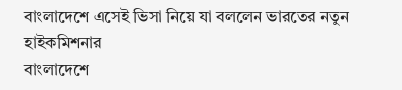বাংলাদেশে এসেই ভিসা নিয়ে যা বললেন ভারতের নতুন হাইকমিশনার
বাংলাদেশে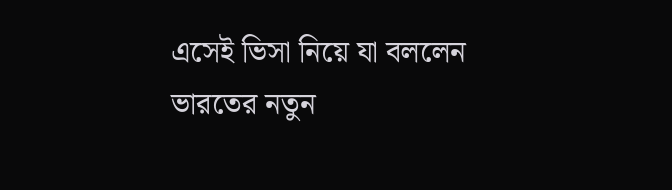এসেই ভিসা নিয়ে যা বললেন ভারতের নতুন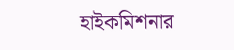হাইকমিশনার